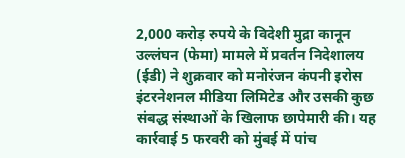2,000 करोड़ रुपये के विदेशी मुद्रा कानून उल्लंघन (फेमा) मामले में प्रवर्तन निदेशालय (ईडी) ने शुक्रवार को मनोरंजन कंपनी इरोस इंटरनेशनल मीडिया लिमिटेड और उसकी कुछ संबद्ध संस्थाओं के खिलाफ छापेमारी की। यह कार्रवाई 5 फरवरी को मुंबई में पांच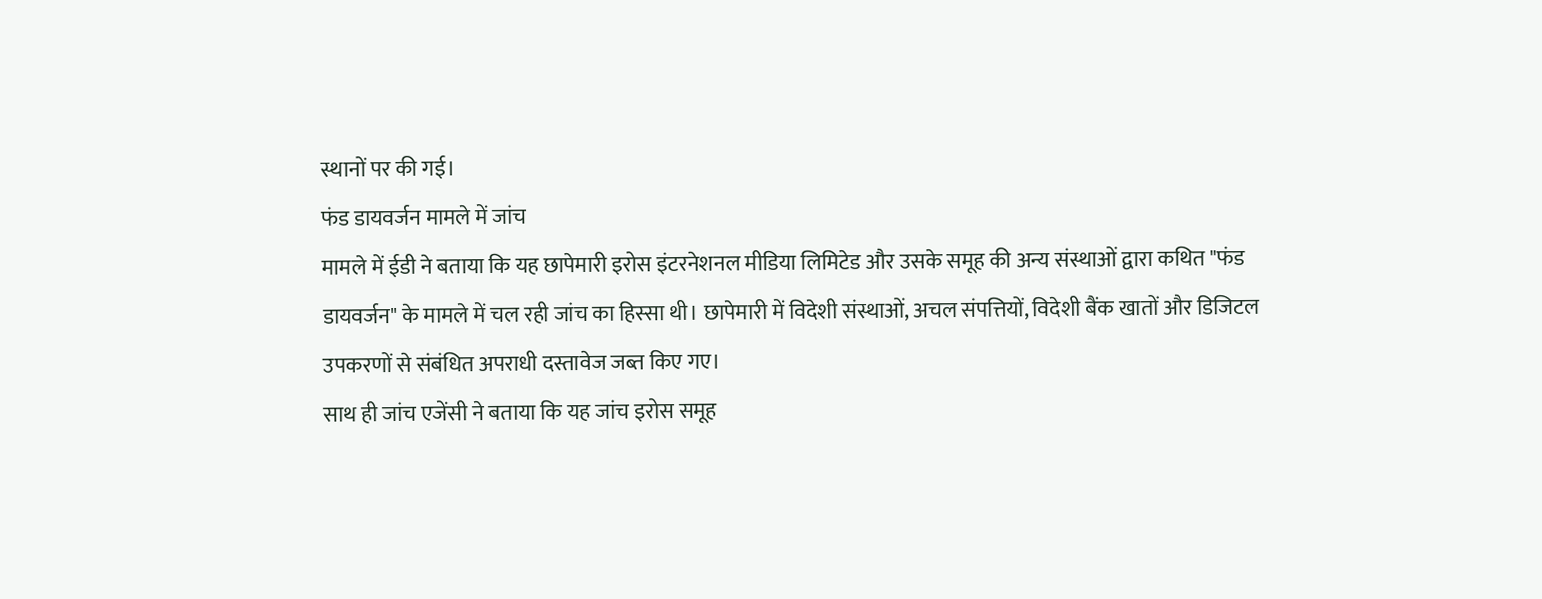स्थानों पर की गई।
फंड डायवर्जन मामले में जांच
मामले में ईडी ने बताया कि यह छापेमारी इरोस इंटरनेशनल मीडिया लिमिटेड और उसके समूह की अन्य संस्थाओं द्वारा कथित "फंड डायवर्जन" के मामले में चल रही जांच का हिस्सा थी। छापेमारी में विदेशी संस्थाओं, अचल संपत्तियों, विदेशी बैंक खातों और डिजिटल उपकरणों से संबंधित अपराधी दस्तावेज जब्त किए गए।
साथ ही जांच एजेंसी ने बताया कि यह जांच इरोस समूह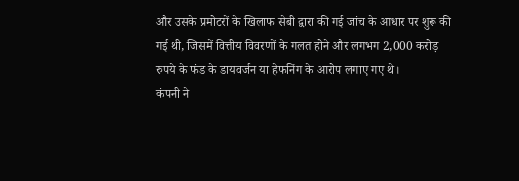और उसके प्रमोटरों के खिलाफ सेबी द्वारा की गई जांच के आधार पर शुरू की गई थी, जिसमें वित्तीय विवरणों के गलत होने और लगभग 2,000 करोड़ रुपये के फंड के डायवर्जन या हेफनिंग के आरोप लगाए गए थे।
कंपनी ने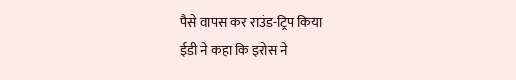पैसे वापस कर राउंड-ट्रिप किया
ईडी ने कहा कि इरोस ने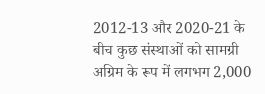2012-13 और 2020-21 के बीच कुछ संस्थाओं को सामग्री अग्रिम के रूप में लगभग 2,000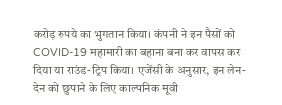करोड़ रुपये का भुगतान किया। कंपनी ने इन पैसों को COVID-19 महामारी का बहाना बना कर वापस कर दिया या राउंड-ट्रिप किया। एजेंसी के अनुसार, इन लेन-देन को छुपाने के लिए काल्पनिक मूवी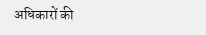अधिकारों की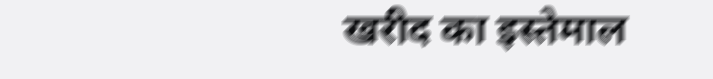खरीद का इस्तेमाल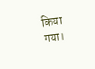किया गया।